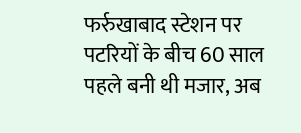फर्रुखाबाद स्टेशन पर पटरियों के बीच 60 साल पहले बनी थी मजार, अब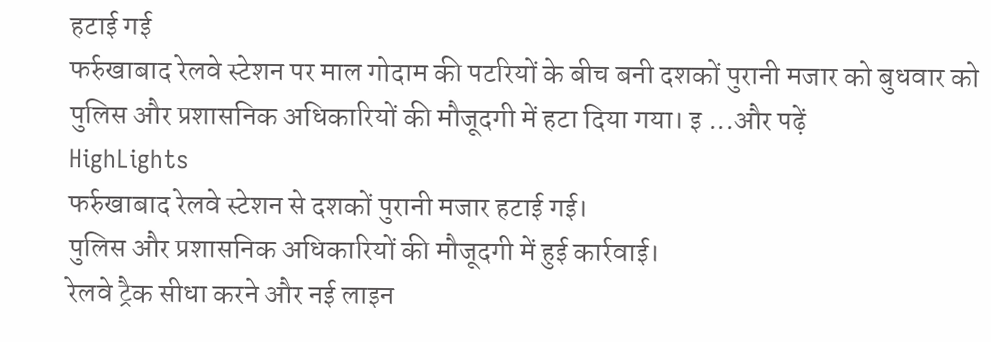हटाई गई
फर्रुखाबाद रेलवे स्टेशन पर माल गोदाम की पटरियों के बीच बनी दशकों पुरानी मजार को बुधवार को पुलिस और प्रशासनिक अधिकारियों की मौजूदगी में हटा दिया गया। इ ...और पढ़ें
HighLights
फर्रुखाबाद रेलवे स्टेशन से दशकों पुरानी मजार हटाई गई।
पुलिस और प्रशासनिक अधिकारियों की मौजूदगी में हुई कार्रवाई।
रेलवे ट्रैक सीधा करने और नई लाइन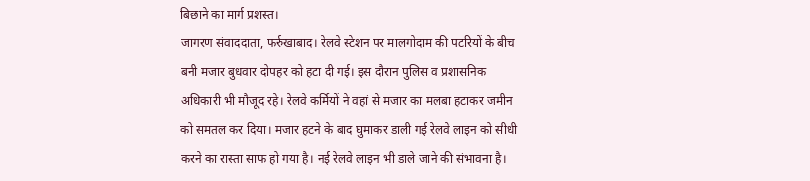बिछाने का मार्ग प्रशस्त।
जागरण संवाददाता, फर्रुखाबाद। रेलवे स्टेशन पर मालगोदाम की पटरियों के बीच बनी मजार बुधवार दोपहर को हटा दी गई। इस दौरान पुलिस व प्रशासनिक अधिकारी भी मौजूद रहे। रेलवे कर्मियों ने वहां से मजार का मलबा हटाकर जमीन को समतल कर दिया। मजार हटने के बाद घुमाकर डाली गई रेलवे लाइन को सीधी करने का रास्ता साफ हो गया है। नई रेलवे लाइन भी डाले जाने की संभावना है।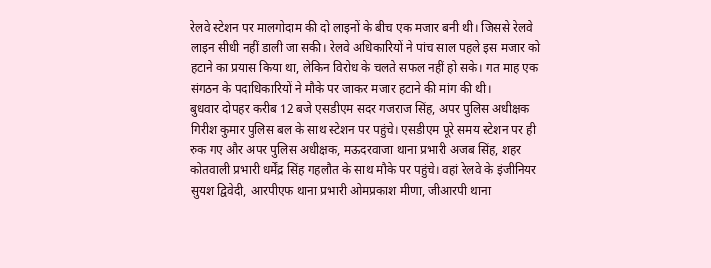रेलवे स्टेशन पर मालगोदाम की दो लाइनों के बीच एक मजार बनी थी। जिससे रेलवे लाइन सीधी नहीं डाली जा सकी। रेलवे अधिकारियों ने पांच साल पहले इस मजार को हटाने का प्रयास किया था, लेकिन विरोध के चलते सफल नहीं हो सके। गत माह एक संगठन के पदाधिकारियों ने मौके पर जाकर मजार हटाने की मांग की थी।
बुधवार दोपहर करीब 12 बजे एसडीएम सदर गजराज सिंह, अपर पुलिस अधीक्षक गिरीश कुमार पुलिस बल के साथ स्टेशन पर पहुंचे। एसडीएम पूरे समय स्टेशन पर ही रुक गए और अपर पुलिस अधीक्षक, मऊदरवाजा थाना प्रभारी अजब सिंह, शहर कोतवाली प्रभारी धर्मेंद्र सिंह गहलौत के साथ मौके पर पहुंचे। वहां रेलवे के इंजीनियर सुयश द्विवेदी, आरपीएफ थाना प्रभारी ओमप्रकाश मीणा, जीआरपी थाना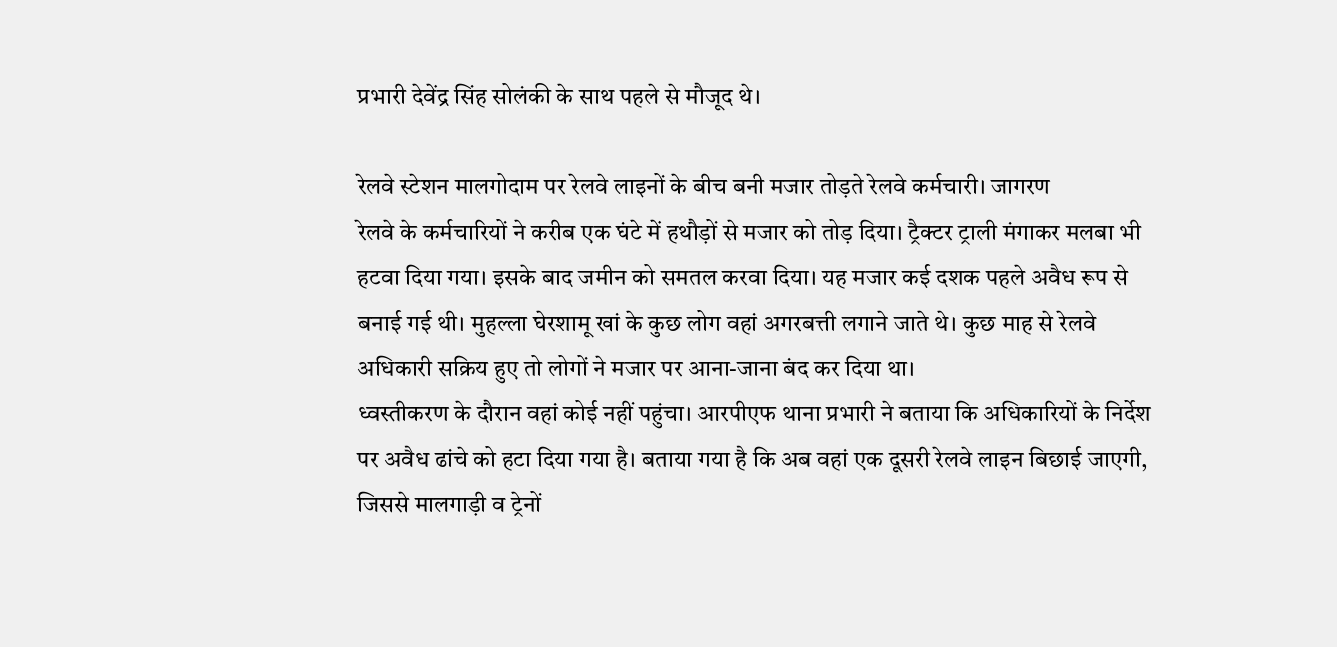प्रभारी देवेंद्र सिंह सोलंकी के साथ पहले से मौजूद थे।

रेलवे स्टेशन मालगोदाम पर रेलवे लाइनों के बीच बनी मजार तोड़ते रेलवे कर्मचारी। जागरण
रेलवे के कर्मचारियों ने करीब एक घंटे में हथौड़ों से मजार को तोड़ दिया। ट्रैक्टर ट्राली मंगाकर मलबा भी हटवा दिया गया। इसके बाद जमीन को समतल करवा दिया। यह मजार कई दशक पहले अवैध रूप से बनाई गई थी। मुहल्ला घेरशामू खां के कुछ लोग वहां अगरबत्ती लगाने जाते थे। कुछ माह से रेलवे अधिकारी सक्रिय हुए तो लोगों ने मजार पर आना-जाना बंद कर दिया था।
ध्वस्तीकरण के दौरान वहां कोई नहीं पहुंचा। आरपीएफ थाना प्रभारी ने बताया कि अधिकारियों के निर्देश पर अवैध ढांचे को हटा दिया गया है। बताया गया है कि अब वहां एक दूसरी रेलवे लाइन बिछाई जाएगी, जिससे मालगाड़ी व ट्रेनों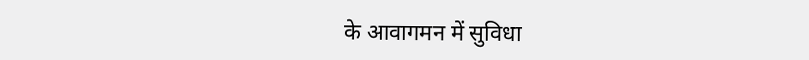के आवागमन में सुविधा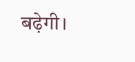बढ़ेगी।